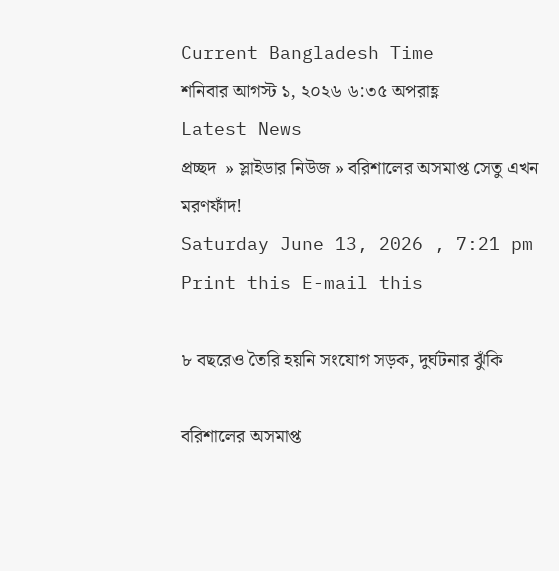Current Bangladesh Time
শনিবার আগস্ট ১, ২০২৬ ৬:৩৫ অপরাহ্ণ
Latest News
প্রচ্ছদ  » স্লাইডার নিউজ » বরিশালের অসমাপ্ত সেতু এখন মরণফাঁদ!
Saturday June 13, 2026 , 7:21 pm
Print this E-mail this

৮ বছরেও তৈরি হয়নি সংযোগ সড়ক, দুর্ঘটনার ঝুঁকি

বরিশালের অসমাপ্ত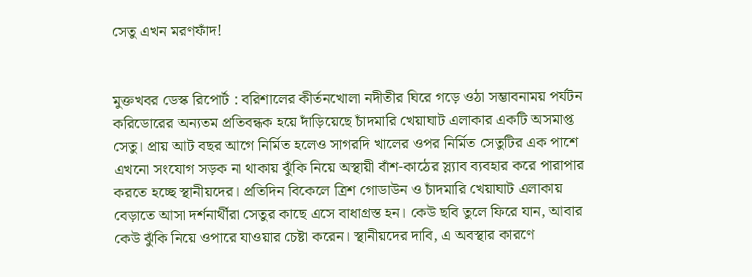সেতু এখন মরণফাঁদ!


মুক্তখবর ডেস্ক রিপোর্ট : বরিশালের কীর্তনখোলা নদীতীর ঘিরে গড়ে ওঠা সম্ভাবনাময় পর্যটন করিডোরের অন্যতম প্রতিবন্ধক হয়ে দাঁড়িয়েছে চাঁদমারি খেয়াঘাট এলাকার একটি অসমাপ্ত সেতু। প্রায় আট বছর আগে নির্মিত হলেও সাগরদি খালের ওপর নির্মিত সেতুটির এক পাশে এখনো সংযোগ সড়ক না থাকায় ঝুঁকি নিয়ে অস্থায়ী বাঁশ-কাঠের স্ল্যাব ব্যবহার করে পারাপার করতে হচ্ছে স্থানীয়দের। প্রতিদিন বিকেলে ত্রিশ গোডাউন ও চাঁদমারি খেয়াঘাট এলাকায় বেড়াতে আসা দর্শনার্থীরা সেতুর কাছে এসে বাধাগ্রস্ত হন। কেউ ছবি তুলে ফিরে যান, আবার কেউ ঝুঁকি নিয়ে ওপারে যাওয়ার চেষ্টা করেন। স্থানীয়দের দাবি, এ অবস্থার কারণে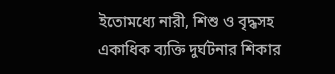ইতোমধ্যে নারী, শিশু ও বৃদ্ধসহ একাধিক ব্যক্তি দুর্ঘটনার শিকার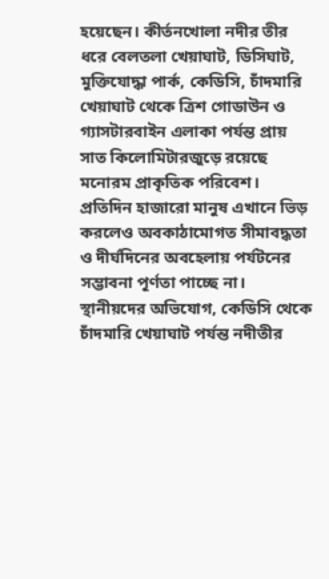হয়েছেন। কীর্তনখোলা নদীর তীর ধরে বেলতলা খেয়াঘাট, ডিসিঘাট, মুক্তিযোদ্ধা পার্ক, কেডিসি, চাঁদমারি খেয়াঘাট থেকে ত্রিশ গোডাউন ও গ্যাসটারবাইন এলাকা পর্যন্ত প্রায় সাত কিলোমিটারজুড়ে রয়েছে মনোরম প্রাকৃতিক পরিবেশ। প্রতিদিন হাজারো মানুষ এখানে ভিড় করলেও অবকাঠামোগত সীমাবদ্ধতা ও দীর্ঘদিনের অবহেলায় পর্যটনের সম্ভাবনা পূর্ণতা পাচ্ছে না। স্থানীয়দের অভিযোগ, কেডিসি থেকে চাঁদমারি খেয়াঘাট পর্যন্ত নদীতীর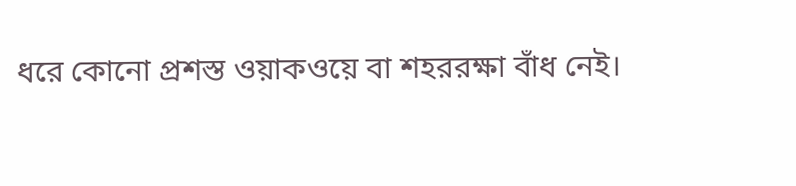ধরে কোনো প্রশস্ত ওয়াকওয়ে বা শহররক্ষা বাঁধ নেই।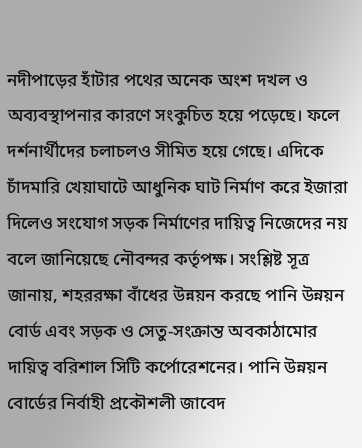নদীপাড়ের হাঁটার পথের অনেক অংশ দখল ও অব্যবস্থাপনার কারণে সংকুচিত হয়ে পড়েছে। ফলে দর্শনার্থীদের চলাচলও সীমিত হয়ে গেছে। এদিকে চাঁদমারি খেয়াঘাটে আধুনিক ঘাট নির্মাণ করে ইজারা দিলেও সংযোগ সড়ক নির্মাণের দায়িত্ব নিজেদের নয় বলে জানিয়েছে নৌবন্দর কর্তৃপক্ষ। সংশ্লিষ্ট সূত্র জানায়, শহররক্ষা বাঁধের উন্নয়ন করছে পানি উন্নয়ন বোর্ড এবং সড়ক ও সেতু-সংক্রান্ত অবকাঠামোর দায়িত্ব বরিশাল সিটি কর্পোরেশনের। পানি উন্নয়ন বোর্ডের নির্বাহী প্রকৌশলী জাবেদ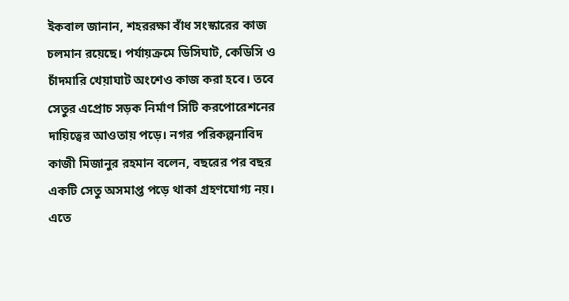ইকবাল জানান, শহররক্ষা বাঁধ সংস্কারের কাজ চলমান রয়েছে। পর্যায়ক্রমে ডিসিঘাট, কেডিসি ও চাঁদমারি খেয়াঘাট অংশেও কাজ করা হবে। তবে সেতুর এপ্রোচ সড়ক নির্মাণ সিটি করপোরেশনের দায়িত্বের আওতায় পড়ে। নগর পরিকল্পনাবিদ কাজী মিজানুর রহমান বলেন, বছরের পর বছর একটি সেতু অসমাপ্ত পড়ে থাকা গ্রহণযোগ্য নয়। এতে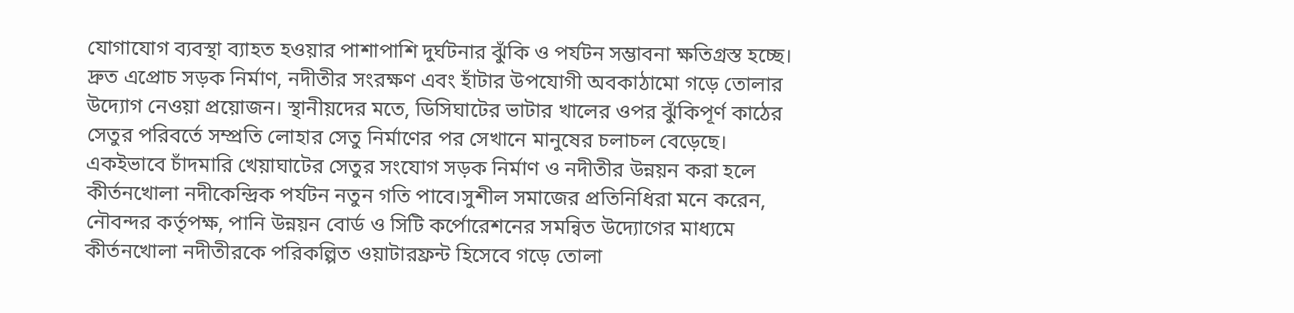যোগাযোগ ব্যবস্থা ব্যাহত হওয়ার পাশাপাশি দুর্ঘটনার ঝুঁকি ও পর্যটন সম্ভাবনা ক্ষতিগ্রস্ত হচ্ছে। দ্রুত এপ্রোচ সড়ক নির্মাণ, নদীতীর সংরক্ষণ এবং হাঁটার উপযোগী অবকাঠামো গড়ে তোলার উদ্যোগ নেওয়া প্রয়োজন। স্থানীয়দের মতে, ডিসিঘাটের ভাটার খালের ওপর ঝুঁকিপূর্ণ কাঠের সেতুর পরিবর্তে সম্প্রতি লোহার সেতু নির্মাণের পর সেখানে মানুষের চলাচল বেড়েছে। একইভাবে চাঁদমারি খেয়াঘাটের সেতুর সংযোগ সড়ক নির্মাণ ও নদীতীর উন্নয়ন করা হলে কীর্তনখোলা নদীকেন্দ্রিক পর্যটন নতুন গতি পাবে।সুশীল সমাজের প্রতিনিধিরা মনে করেন, নৌবন্দর কর্তৃপক্ষ, পানি উন্নয়ন বোর্ড ও সিটি কর্পোরেশনের সমন্বিত উদ্যোগের মাধ্যমে কীর্তনখোলা নদীতীরকে পরিকল্পিত ওয়াটারফ্রন্ট হিসেবে গড়ে তোলা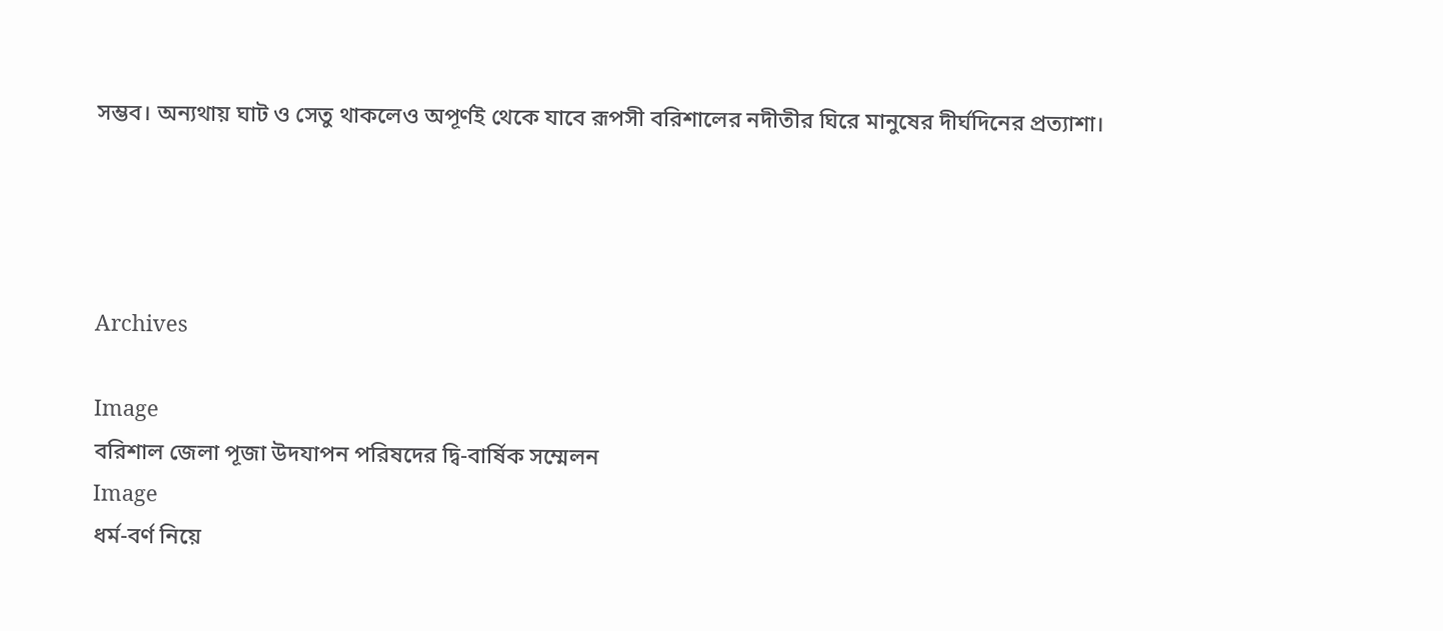সম্ভব। অন্যথায় ঘাট ও সেতু থাকলেও অপূর্ণই থেকে যাবে রূপসী বরিশালের নদীতীর ঘিরে মানুষের দীর্ঘদিনের প্রত্যাশা।




Archives

Image
বরিশাল জেলা পূজা উদযাপন পরিষদের দ্বি-বার্ষিক সম্মেলন
Image
ধর্ম-বর্ণ নিয়ে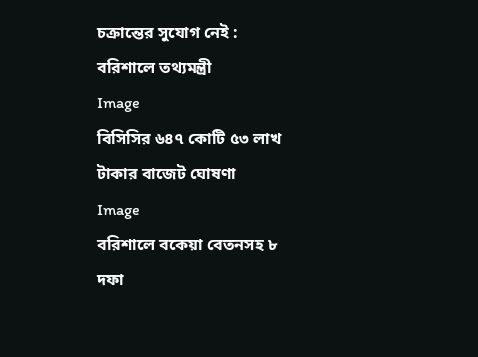চক্রান্তের সুযোগ নেই : বরিশালে তথ্যমন্ত্রী
Image
বিসিসির ৬৪৭ কোটি ৫৩ লাখ টাকার বাজেট ঘোষণা
Image
বরিশালে বকেয়া বেতনসহ ৮ দফা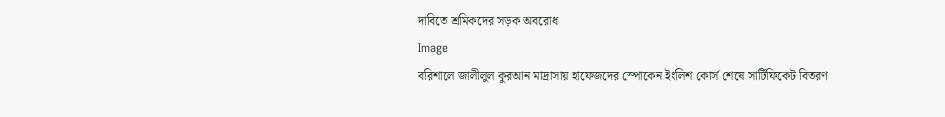দাবিতে শ্রমিকদের সড়ক অবরোধ
Image
বরিশালে জালীলুল কুরআন মাদ্রাসায় হাফেজদের স্পোকেন ইংলিশ কোর্স শেষে সার্টিফিকেট বিতরণ